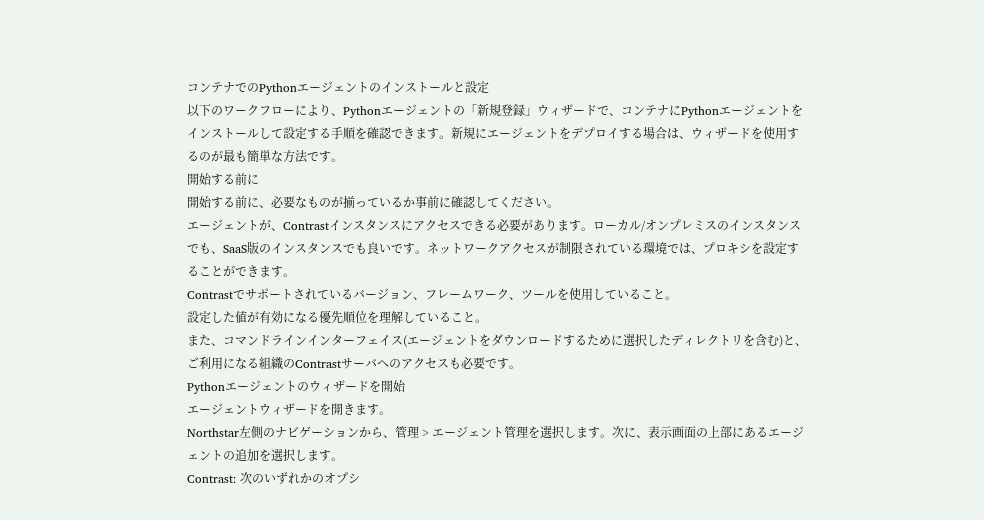コンテナでのPythonエージェントのインストールと設定
以下のワークフローにより、Pythonエージェントの「新規登録」ウィザードで、コンテナにPythonエージェントをインストールして設定する手順を確認できます。新規にエージェントをデプロイする場合は、ウィザードを使用するのが最も簡単な方法です。
開始する前に
開始する前に、必要なものが揃っているか事前に確認してください。
エージェントが、Contrastインスタンスにアクセスできる必要があります。ローカル/オンプレミスのインスタンスでも、SaaS版のインスタンスでも良いです。ネットワークアクセスが制限されている環境では、プロキシを設定することができます。
Contrastでサポートされているバージョン、フレームワーク、ツールを使用していること。
設定した値が有効になる優先順位を理解していること。
また、コマンドラインインターフェイス(エージェントをダウンロードするために選択したディレクトリを含む)と、ご利用になる組織のContrastサーバへのアクセスも必要です。
Pythonエージェントのウィザードを開始
エージェントウィザードを開きます。
Northstar左側のナビゲーションから、管理 > エージェント管理を選択します。次に、表示画面の上部にあるエージェントの追加を選択します。
Contrast: 次のいずれかのオプシ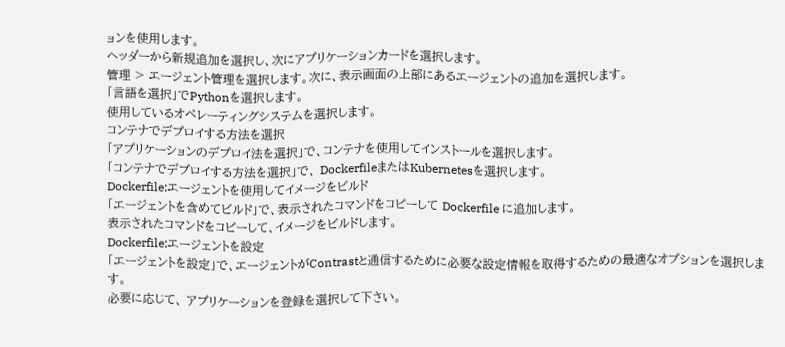ョンを使用します。
ヘッダーから新規追加を選択し、次にアプリケーションカードを選択します。
管理 > エージェント管理を選択します。次に、表示画面の上部にあるエージェントの追加を選択します。
「言語を選択」でPythonを選択します。
使用しているオペレーティングシステムを選択します。
コンテナでデプロイする方法を選択
「アプリケーションのデプロイ法を選択」で、コンテナを使用してインストールを選択します。
「コンテナでデプロイする方法を選択」で、 DockerfileまたはKubernetesを選択します。
Dockerfile:エージェントを使用してイメージをビルド
「エージェントを含めてビルド」で、表示されたコマンドをコピーして Dockerfile に追加します。
表示されたコマンドをコピーして、イメージをビルドします。
Dockerfile:エージェントを設定
「エージェントを設定」で、エージェントがContrastと通信するために必要な設定情報を取得するための最適なオプションを選択します。
必要に応じて、 アプリケーションを登録を選択して下さい。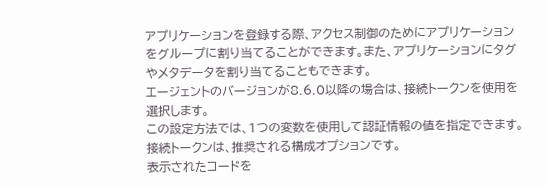アプリケーションを登録する際、アクセス制御のためにアプリケーションをグループに割り当てることができます。また、アプリケーションにタグやメタデータを割り当てることもできます。
エージェントのバージョンが8.6.0以降の場合は、接続トークンを使用を選択します。
この設定方法では、1つの変数を使用して認証情報の値を指定できます。接続トークンは、推奨される構成オプションです。
表示されたコードを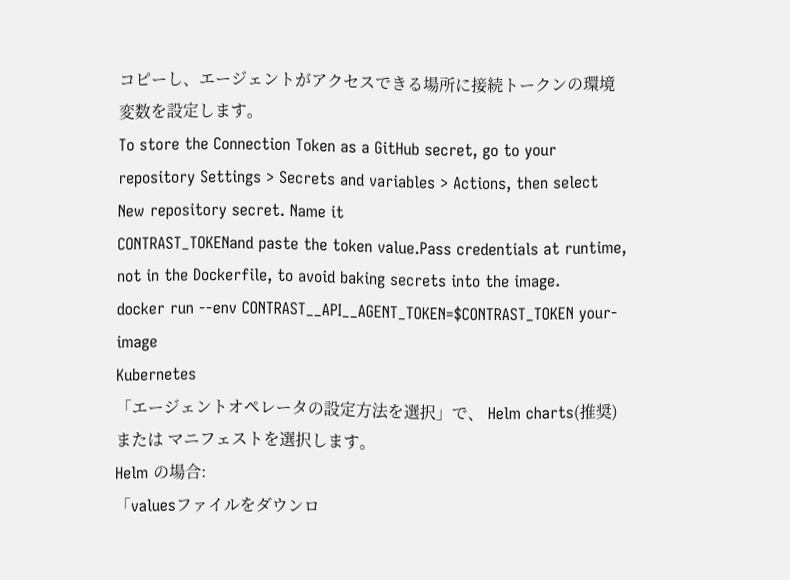コピーし、エージェントがアクセスできる場所に接続トークンの環境変数を設定します。
To store the Connection Token as a GitHub secret, go to your repository Settings > Secrets and variables > Actions, then select New repository secret. Name it
CONTRAST_TOKENand paste the token value.Pass credentials at runtime, not in the Dockerfile, to avoid baking secrets into the image.
docker run --env CONTRAST__API__AGENT_TOKEN=$CONTRAST_TOKEN your-image
Kubernetes
「エージェントオペレータの設定方法を選択」で、 Helm charts(推奨)または マニフェストを選択します。
Helm の場合:
「valuesファイルをダウンロ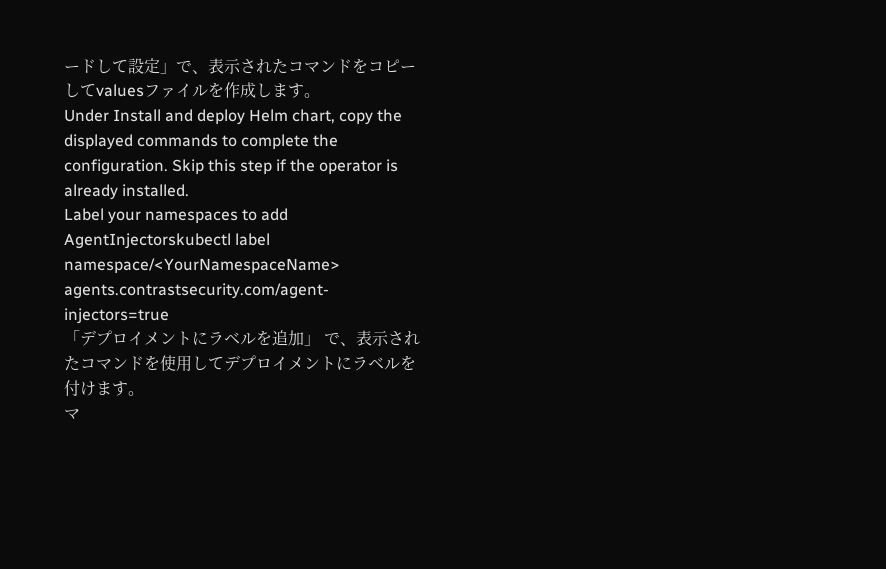ードして設定」で、表示されたコマンドをコピーしてvaluesファイルを作成します。
Under Install and deploy Helm chart, copy the displayed commands to complete the configuration. Skip this step if the operator is already installed.
Label your namespaces to add
AgentInjectorskubectl label namespace/<YourNamespaceName> agents.contrastsecurity.com/agent-injectors=true
「デプロイメントにラベルを追加」 で、表示されたコマンドを使用してデプロイメントにラベルを付けます。
マ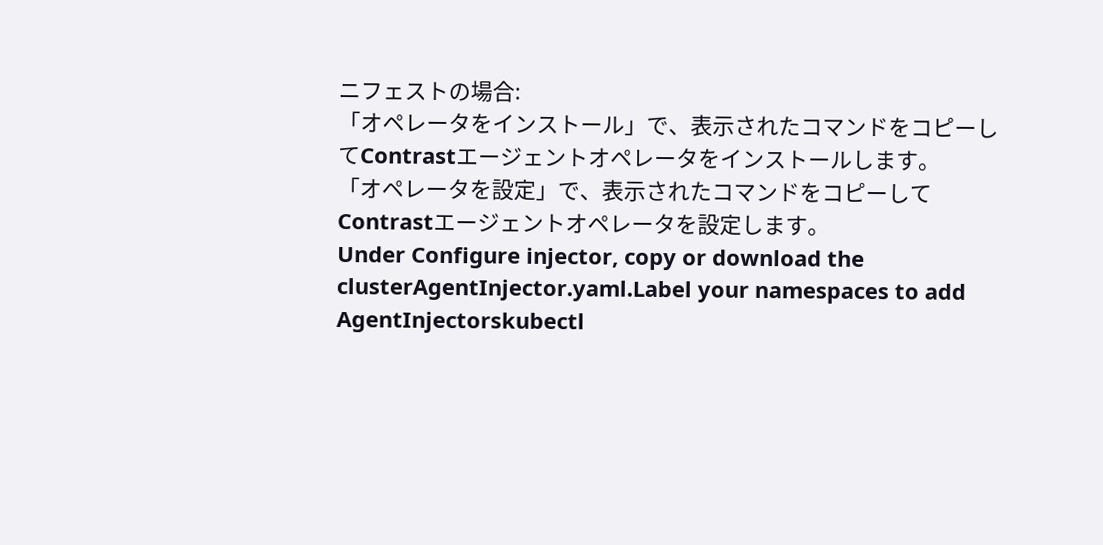ニフェストの場合:
「オペレータをインストール」で、表示されたコマンドをコピーしてContrastエージェントオペレータをインストールします。
「オペレータを設定」で、表示されたコマンドをコピーしてContrastエージェントオペレータを設定します。
Under Configure injector, copy or download the
clusterAgentInjector.yaml.Label your namespaces to add
AgentInjectorskubectl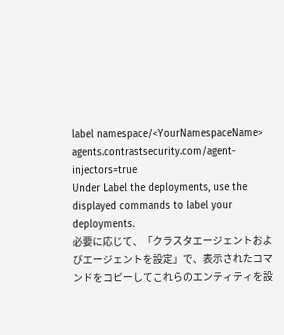label namespace/<YourNamespaceName> agents.contrastsecurity.com/agent-injectors=true
Under Label the deployments, use the displayed commands to label your deployments.
必要に応じて、「クラスタエージェントおよびエージェントを設定」で、表示されたコマンドをコピーしてこれらのエンティティを設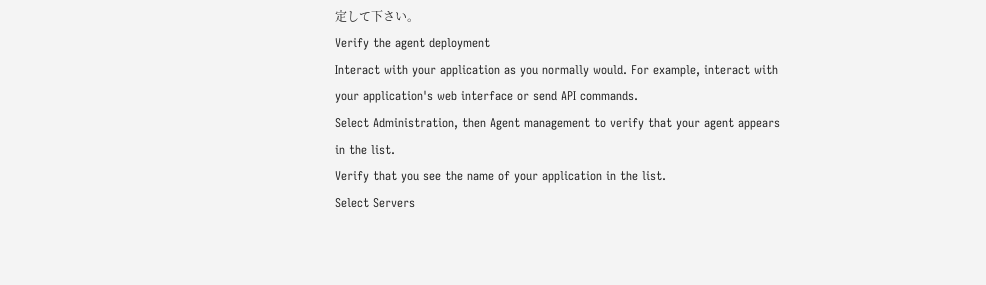定して下さい。
Verify the agent deployment
Interact with your application as you normally would. For example, interact with your application's web interface or send API commands.
Select Administration, then Agent management to verify that your agent appears in the list.
Verify that you see the name of your application in the list.
Select Servers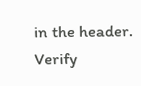in the header.
Verify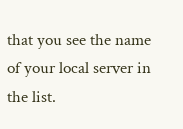that you see the name of your local server in the list.